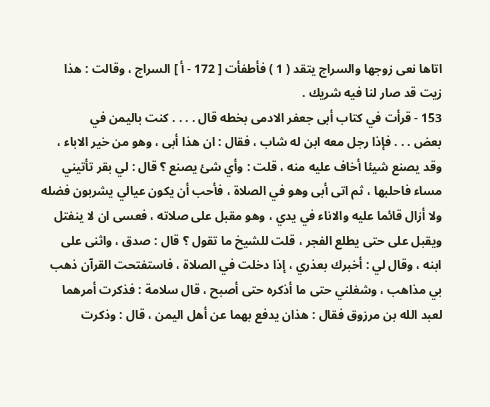اتاها نعى زوجها والسراج يتقد ( 1 ) فأطفأت [ 172 - أ ] السراج ، وقالت : هذا
زيت قد صار لنا فيه شريك .
153 - قرأت في كتاب أبى جعفر الادمى بخطه قال . . . . كنت باليمن في
بعض . . . فإذا رجل معه ابن له شاب ، فقال : ان هذا أبى ، وهو من خير الاباء ،
وقد يصنع شيئا أخاف عليه منه ، قلت : وأي شئ يصنع ؟ قال : لي بقر تأتيني
مساء فاحلبها ، ثم اتى أبى وهو في الصلاة ، فأحب أن يكون عيالي يشربون فضله
ولا أزال قائما عليه والاناء في يدي ، وهو مقبل على صلاته ، فعسى ان لا ينفتل
ويقبل على حتى يطلع الفجر ، قلت للشيخ ما تقول ؟ قال : صدق ، واثنى على
ابنه ، وقال لي : أخبرك بعذري ، إذا دخلت في الصلاة ، فاستفتحت القرآن ذهب
بي مذاهب ، وشغلني حتى ما أذكره حتى أصبح ، قال سلامة : فذكرت أمرهما
لعبد الله بن مرزوق فقال : هذان يدفع بهما عن أهل اليمن ، قال : وذكرت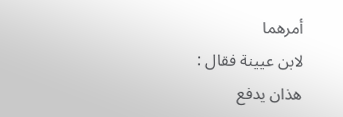أمرهما
لابن عيينة فقال : هذان يدفع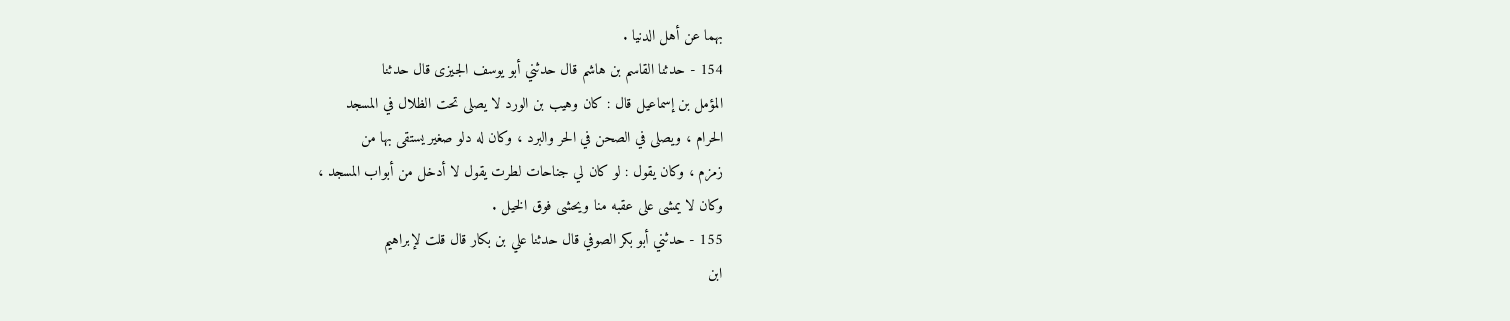بهما عن أهل الدنيا .
154 - حدثنا القاسم بن هاشم قال حدثني أبو يوسف الجيزى قال حدثنا
المؤمل بن إسماعيل قال : كان وهيب بن الورد لا يصلى تحت الظلال في المسجد
الحرام ، ويصلى في الصحن في الحر والبرد ، وكان له دلو صغير يستقى بها من
زمزم ، وكان يقول : لو كان لي جناحات لطرت يقول لا أدخل من أبواب المسجد ،
وكان لا يمشى على عقبه منا ويحشى فوق الخيل .
155 - حدثني أبو بكر الصوفي قال حدثنا علي بن بكار قال قلت لإبراهيم
ابن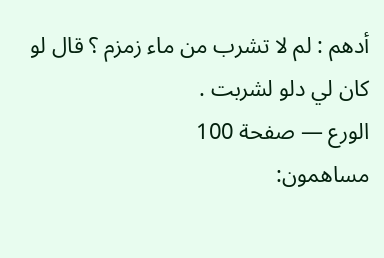أدهم : لم لا تشرب من ماء زمزم ؟ قال لو كان لي دلو لشربت .
الورع — صفحة 100
مساهمون: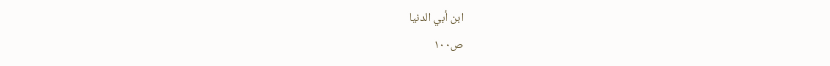ابن أبي الدنيا
ص١٠٠